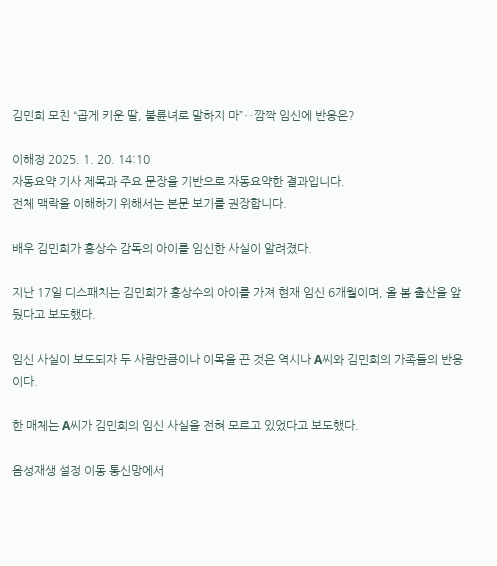김민희 모친 “곱게 키운 딸, 불륜녀로 말하지 마”‥깜짝 임신에 반응은?

이해정 2025. 1. 20. 14:10
자동요약 기사 제목과 주요 문장을 기반으로 자동요약한 결과입니다.
전체 맥락을 이해하기 위해서는 본문 보기를 권장합니다.

배우 김민희가 홍상수 감독의 아이를 임신한 사실이 알려졌다.

지난 17일 디스패치는 김민희가 홍상수의 아이를 가져 현재 임신 6개월이며, 올 봄 출산을 앞뒀다고 보도했다.

임신 사실이 보도되자 두 사람만큼이나 이목을 끈 것은 역시나 A씨와 김민희의 가족들의 반응이다.

한 매체는 A씨가 김민희의 임신 사실을 전혀 모르고 있었다고 보도했다.

음성재생 설정 이동 통신망에서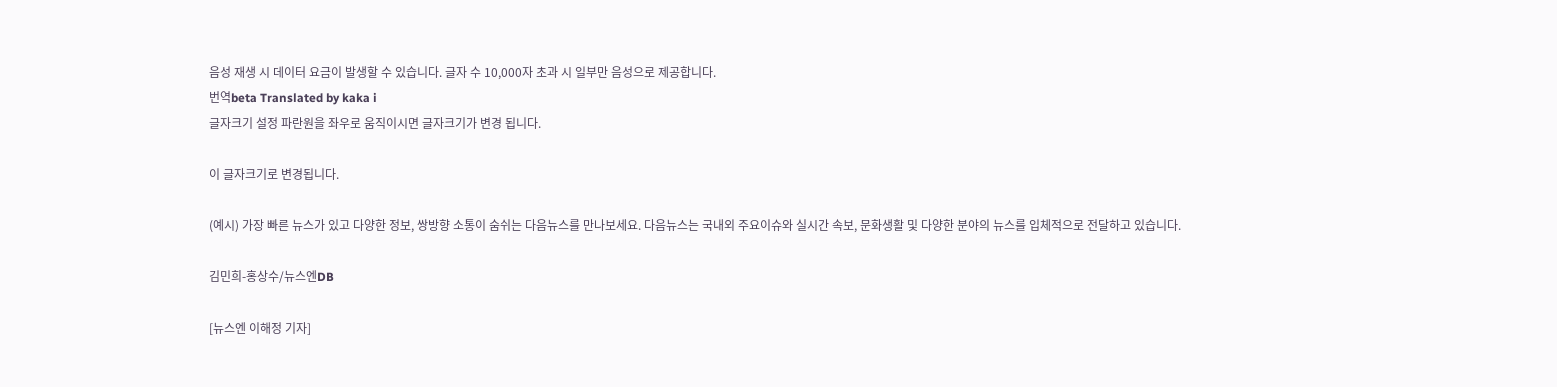음성 재생 시 데이터 요금이 발생할 수 있습니다. 글자 수 10,000자 초과 시 일부만 음성으로 제공합니다.
번역beta Translated by kaka i
글자크기 설정 파란원을 좌우로 움직이시면 글자크기가 변경 됩니다.

이 글자크기로 변경됩니다.

(예시) 가장 빠른 뉴스가 있고 다양한 정보, 쌍방향 소통이 숨쉬는 다음뉴스를 만나보세요. 다음뉴스는 국내외 주요이슈와 실시간 속보, 문화생활 및 다양한 분야의 뉴스를 입체적으로 전달하고 있습니다.

김민희-홍상수/뉴스엔DB

[뉴스엔 이해정 기자]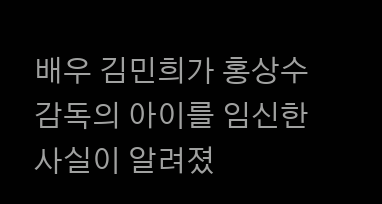배우 김민희가 홍상수 감독의 아이를 임신한 사실이 알려졌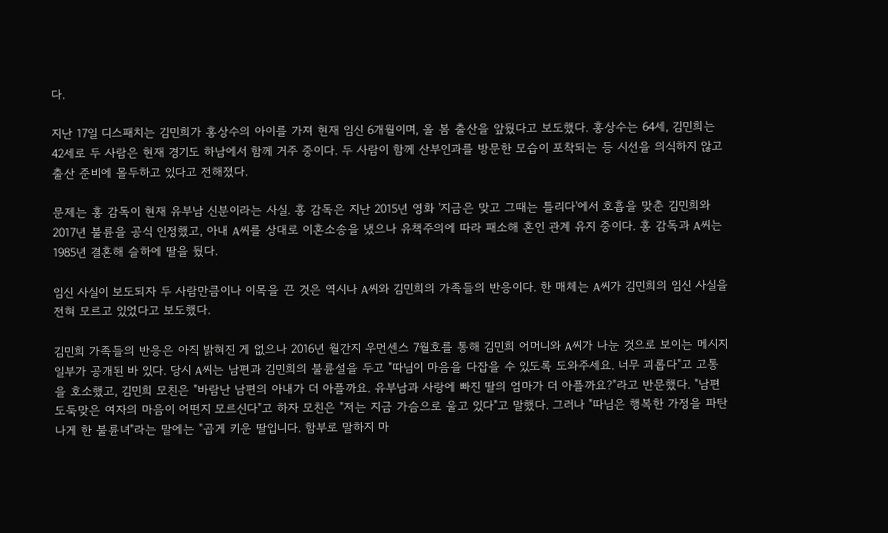다.

지난 17일 디스패치는 김민희가 홍상수의 아이를 가져 현재 임신 6개월이며, 올 봄 출산을 앞뒀다고 보도했다. 홍상수는 64세, 김민희는 42세로 두 사람은 현재 경기도 하남에서 함께 거주 중이다. 두 사람이 함께 산부인과를 방문한 모습이 포착되는 등 시선을 의식하지 않고 출산 준비에 몰두하고 있다고 전해졌다.

문제는 홍 감독이 현재 유부남 신분이라는 사실. 홍 감독은 지난 2015년 영화 '지금은 맞고 그때는 틀리다'에서 호흡을 맞춘 김민희와 2017년 불륜을 공식 인정했고, 아내 A씨를 상대로 이혼소송을 냈으나 유책주의에 따라 패소해 혼인 관계 유지 중이다. 홍 감독과 A씨는 1985년 결혼해 슬하에 딸을 뒀다.

임신 사실이 보도되자 두 사람만큼이나 이목을 끈 것은 역시나 A씨와 김민희의 가족들의 반응이다. 한 매체는 A씨가 김민희의 임신 사실을 전혀 모르고 있었다고 보도했다.

김민희 가족들의 반응은 아직 밝혀진 게 없으나 2016년 월간지 우먼센스 7월호를 통해 김민희 어머니와 A씨가 나눈 것으로 보이는 메시지 일부가 공개된 바 있다. 당시 A씨는 남편과 김민희의 불륜설을 두고 "따님이 마음을 다잡을 수 있도록 도와주세요. 너무 괴롭다"고 고통을 호소했고, 김민희 모친은 "바람난 남편의 아내가 더 아플까요. 유부남과 사랑에 빠진 딸의 엄마가 더 아플까요?"라고 반문했다. "남편 도둑맞은 여자의 마음이 어떤지 모르신다"고 하자 모친은 "저는 지금 가슴으로 울고 있다"고 말했다. 그러나 "따님은 행복한 가정을 파탄나게 한 불륜녀"라는 말에는 "곱게 키운 딸입니다. 함부로 말하지 마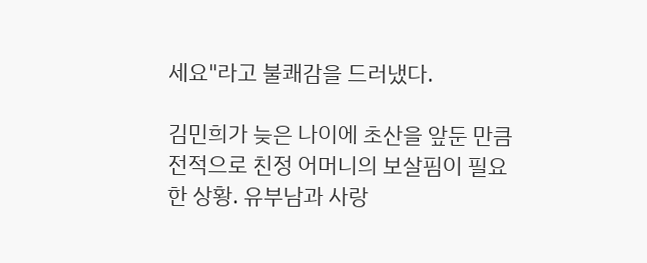세요"라고 불쾌감을 드러냈다.

김민희가 늦은 나이에 초산을 앞둔 만큼 전적으로 친정 어머니의 보살핌이 필요한 상황. 유부남과 사랑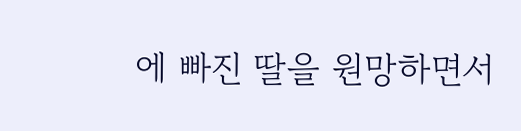에 빠진 딸을 원망하면서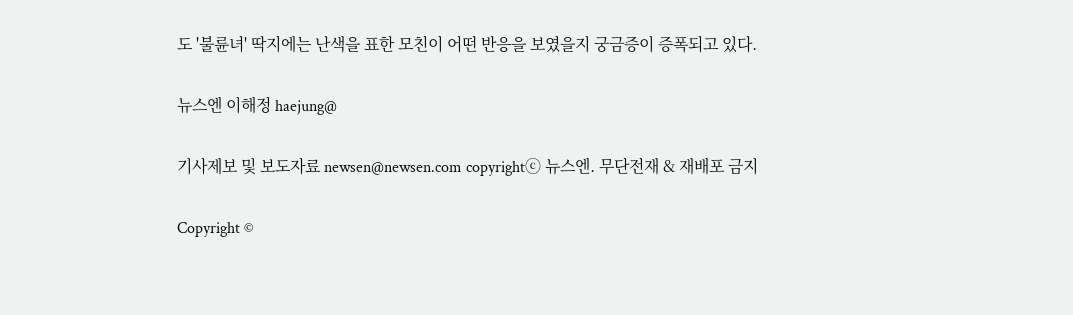도 '불륜녀' 딱지에는 난색을 표한 모친이 어떤 반응을 보였을지 궁금증이 증폭되고 있다.

뉴스엔 이해정 haejung@

기사제보 및 보도자료 newsen@newsen.com copyrightⓒ 뉴스엔. 무단전재 & 재배포 금지

Copyright ©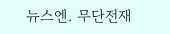뉴스엔. 무단전재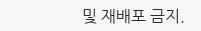및 재배포 금지.